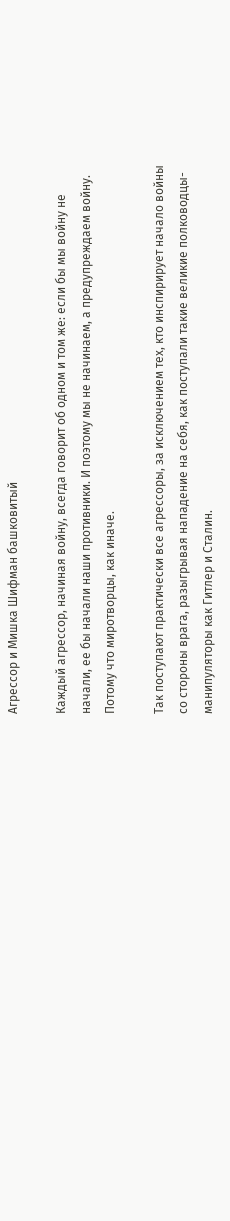Агрессор и Мишка Шифман башковитый

Каждый агрессор, начиная войну, всегда говорит об одном и том же: если бы мы войну не начали, ее бы начали наши противники. И поэтому мы не начинаем, а предупреждаем войну. Потому что миротворцы, как иначе.

Так поступают практически все агрессоры, за исключением тех, кто инспирирует начало войны со стороны врага, разыгрывая нападение на себя, как поступали такие великие полководцы-манипуляторы как Гитлер и Сталин.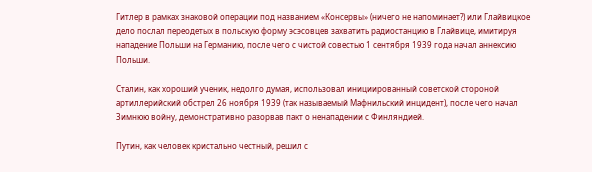Гитлер в рамках знаковой операции под названием «Консервы» (ничего не напоминает?) или Глайвицкое дело послал переодетых в польскую форму эсэсовцев захватить радиостанцию в Глайвице, имитируя нападение Польши на Германию, после чего с чистой совестью 1 сентября 1939 года начал аннексию Польши.

Сталин, как хороший ученик, недолго думая, использовал инициированный советской стороной артиллерийский обстрел 26 ноября 1939 (так называемый Мафнильский инцидент), после чего начал Зимнюю войну, демонстративно разорвав пакт о ненападении с Финляндией.

Путин, как человек кристально честный, решил с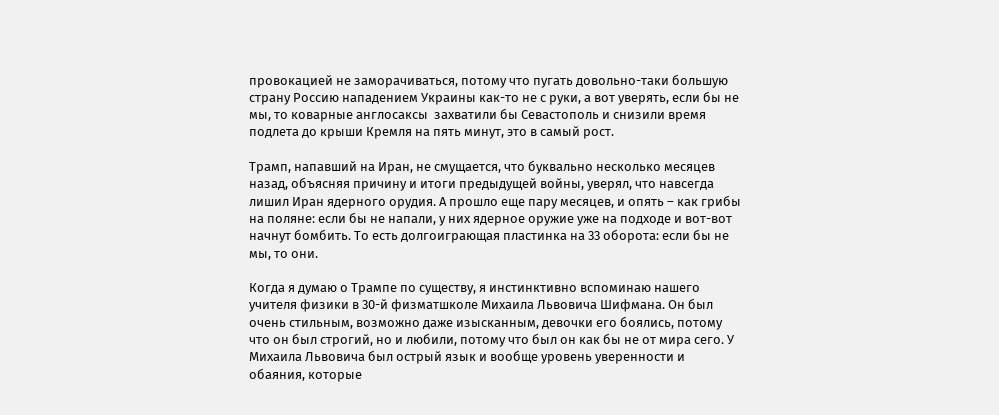провокацией не заморачиваться, потому что пугать довольно-таки большую страну Россию нападением Украины как-то не с руки, а вот уверять, если бы не мы, то коварные англосаксы  захватили бы Севастополь и снизили время подлета до крыши Кремля на пять минут, это в самый рост.

Трамп, напавший на Иран, не смущается, что буквально несколько месяцев назад, объясняя причину и итоги предыдущей войны, уверял, что навсегда лишил Иран ядерного орудия. А прошло еще пару месяцев, и опять – как грибы на поляне: если бы не напали, у них ядерное оружие уже на подходе и вот-вот начнут бомбить. То есть долгоиграющая пластинка на 33 оборота: если бы не мы, то они.

Когда я думаю о Трампе по существу, я инстинктивно вспоминаю нашего учителя физики в 30-й физматшколе Михаила Львовича Шифмана. Он был очень стильным, возможно даже изысканным, девочки его боялись, потому что он был строгий, но и любили, потому что был он как бы не от мира сего. У Михаила Львовича был острый язык и вообще уровень уверенности и обаяния, которые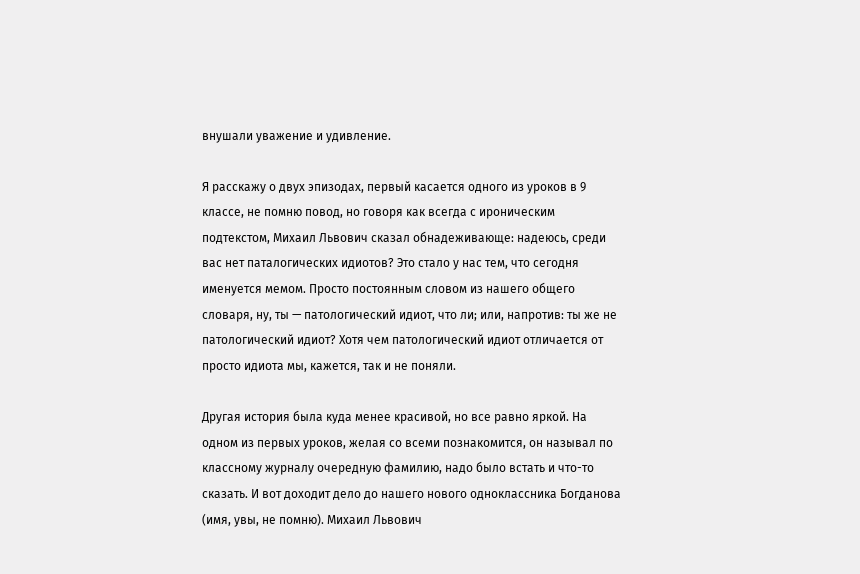внушали уважение и удивление.

Я расскажу о двух эпизодах, первый касается одного из уроков в 9 классе, не помню повод, но говоря как всегда с ироническим подтекстом, Михаил Львович сказал обнадеживающе: надеюсь, среди вас нет паталогических идиотов? Это стало у нас тем, что сегодня именуется мемом. Просто постоянным словом из нашего общего словаря, ну, ты — патологический идиот, что ли; или, напротив: ты же не патологический идиот? Хотя чем патологический идиот отличается от просто идиота мы, кажется, так и не поняли.

Другая история была куда менее красивой, но все равно яркой. На одном из первых уроков, желая со всеми познакомится, он называл по классному журналу очередную фамилию, надо было встать и что-то сказать. И вот доходит дело до нашего нового одноклассника Богданова (имя, увы, не помню). Михаил Львович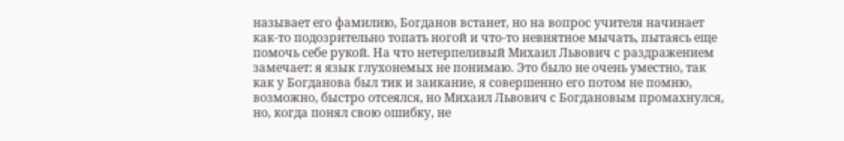называет его фамилию, Богданов встанет, но на вопрос учителя начинает как-то подозрительно топать ногой и что-то невнятное мычать, пытаясь еще помочь себе рукой. На что нетерпеливый Михаил Львович с раздражением замечает: я язык глухонемых не понимаю. Это было не очень уместно, так как у Богданова был тик и заикание, я совершенно его потом не помню, возможно, быстро отсеялся, но Михаил Львович с Богдановым промахнулся, но, когда понял свою ошибку, не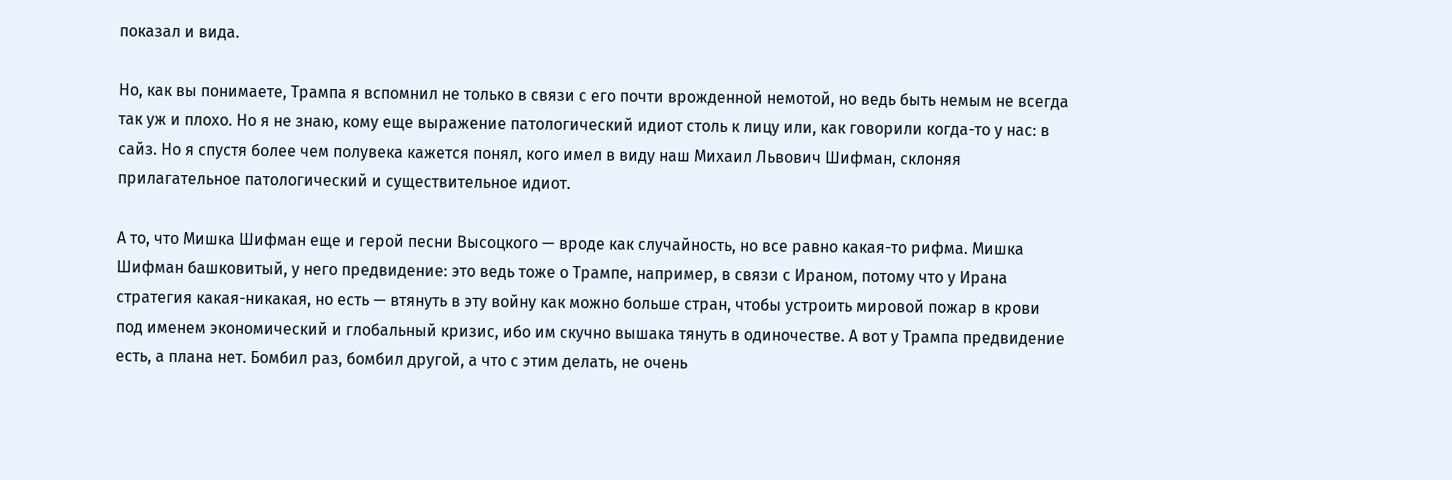показал и вида.

Но, как вы понимаете, Трампа я вспомнил не только в связи с его почти врожденной немотой, но ведь быть немым не всегда так уж и плохо. Но я не знаю, кому еще выражение патологический идиот столь к лицу или, как говорили когда-то у нас: в сайз. Но я спустя более чем полувека кажется понял, кого имел в виду наш Михаил Львович Шифман, склоняя прилагательное патологический и существительное идиот.

А то, что Мишка Шифман еще и герой песни Высоцкого — вроде как случайность, но все равно какая-то рифма. Мишка Шифман башковитый, у него предвидение: это ведь тоже о Трампе, например, в связи с Ираном, потому что у Ирана стратегия какая-никакая, но есть — втянуть в эту войну как можно больше стран, чтобы устроить мировой пожар в крови под именем экономический и глобальный кризис, ибо им скучно вышака тянуть в одиночестве. А вот у Трампа предвидение есть, а плана нет. Бомбил раз, бомбил другой, а что с этим делать, не очень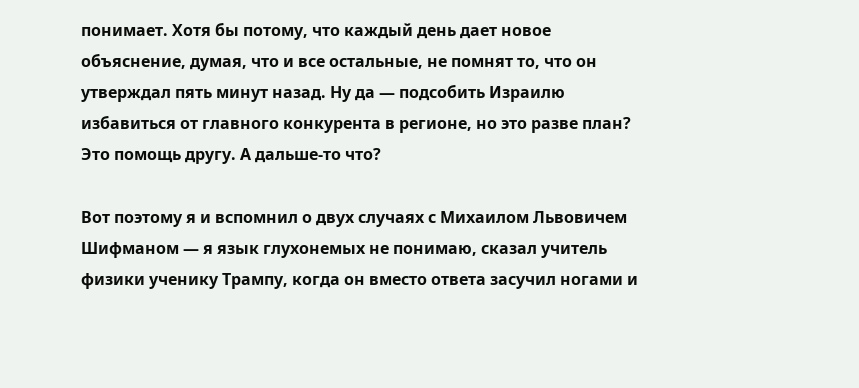понимает. Хотя бы потому, что каждый день дает новое объяснение, думая, что и все остальные, не помнят то, что он утверждал пять минут назад. Ну да — подсобить Израилю избавиться от главного конкурента в регионе, но это разве план? Это помощь другу. А дальше-то что?

Вот поэтому я и вспомнил о двух случаях с Михаилом Львовичем Шифманом — я язык глухонемых не понимаю, сказал учитель физики ученику Трампу, когда он вместо ответа засучил ногами и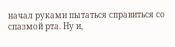начал руками пытаться справиться со спазмой рта. Ну и,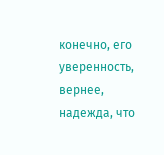конечно, его уверенность, вернее, надежда, что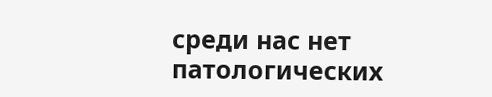среди нас нет патологических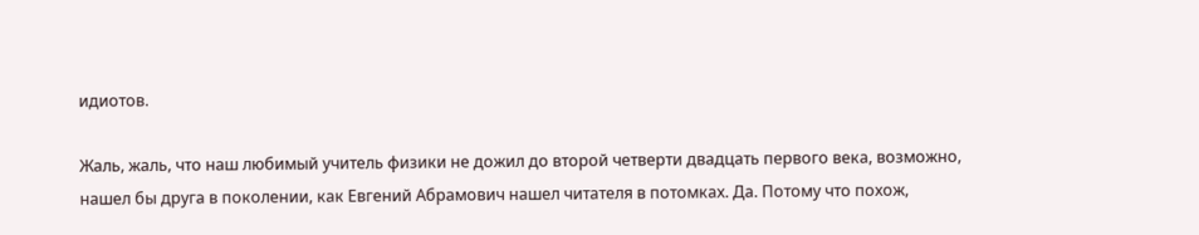идиотов.

Жаль, жаль, что наш любимый учитель физики не дожил до второй четверти двадцать первого века, возможно, нашел бы друга в поколении, как Евгений Абрамович нашел читателя в потомках. Да. Потому что похож,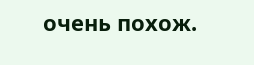очень похож.